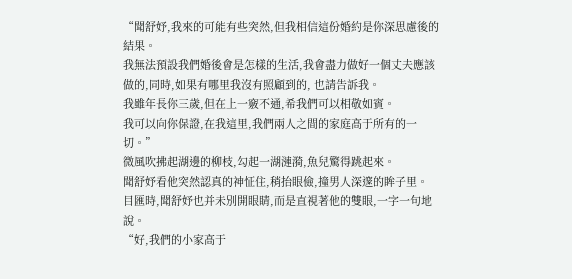“聞舒妤,我來的可能有些突然,但我相信這份婚約是你深思慮後的結果。
我無法預設我們婚後會是怎樣的生活,我會盡力做好一個丈夫應該做的,同時,如果有哪里我沒有照顧到的, 也請告訴我。
我雖年長你三歲,但在上一竅不通,希我們可以相敬如賓。
我可以向你保證,在我這里,我們兩人之間的家庭高于所有的一切。”
微風吹拂起湖邊的柳枝,勾起一湖漣漪,魚兒驚得跳起來。
聞舒妤看他突然認真的神怔住,稍抬眼儉,撞男人深邃的眸子里。
目匯時,聞舒妤也并未別開眼睛,而是直視著他的雙眼,一字一句地說。
“好,我們的小家高于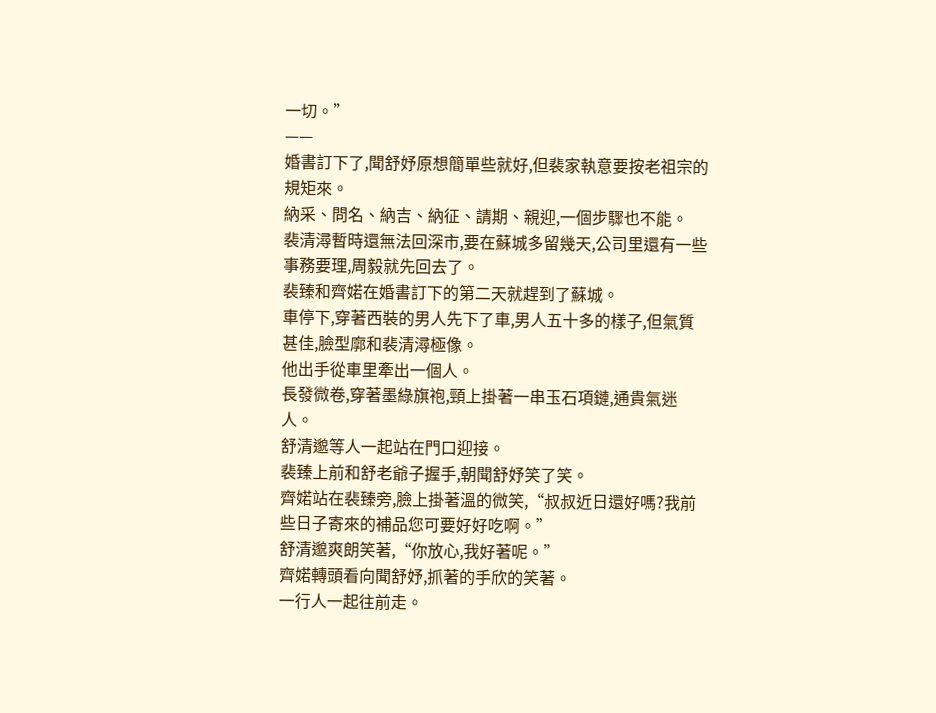一切。”
——
婚書訂下了,聞舒妤原想簡單些就好,但裴家執意要按老祖宗的規矩來。
納采、問名、納吉、納征、請期、親迎,一個步驟也不能。
裴清潯暫時還無法回深市,要在蘇城多留幾天,公司里還有一些事務要理,周毅就先回去了。
裴臻和齊婼在婚書訂下的第二天就趕到了蘇城。
車停下,穿著西裝的男人先下了車,男人五十多的樣子,但氣質甚佳,臉型廓和裴清潯極像。
他出手從車里牽出一個人。
長發微卷,穿著墨綠旗袍,頸上掛著一串玉石項鏈,通貴氣迷人。
舒清邈等人一起站在門口迎接。
裴臻上前和舒老爺子握手,朝聞舒妤笑了笑。
齊婼站在裴臻旁,臉上掛著溫的微笑,“叔叔近日還好嗎?我前些日子寄來的補品您可要好好吃啊。”
舒清邈爽朗笑著,“你放心,我好著呢。”
齊婼轉頭看向聞舒妤,抓著的手欣的笑著。
一行人一起往前走。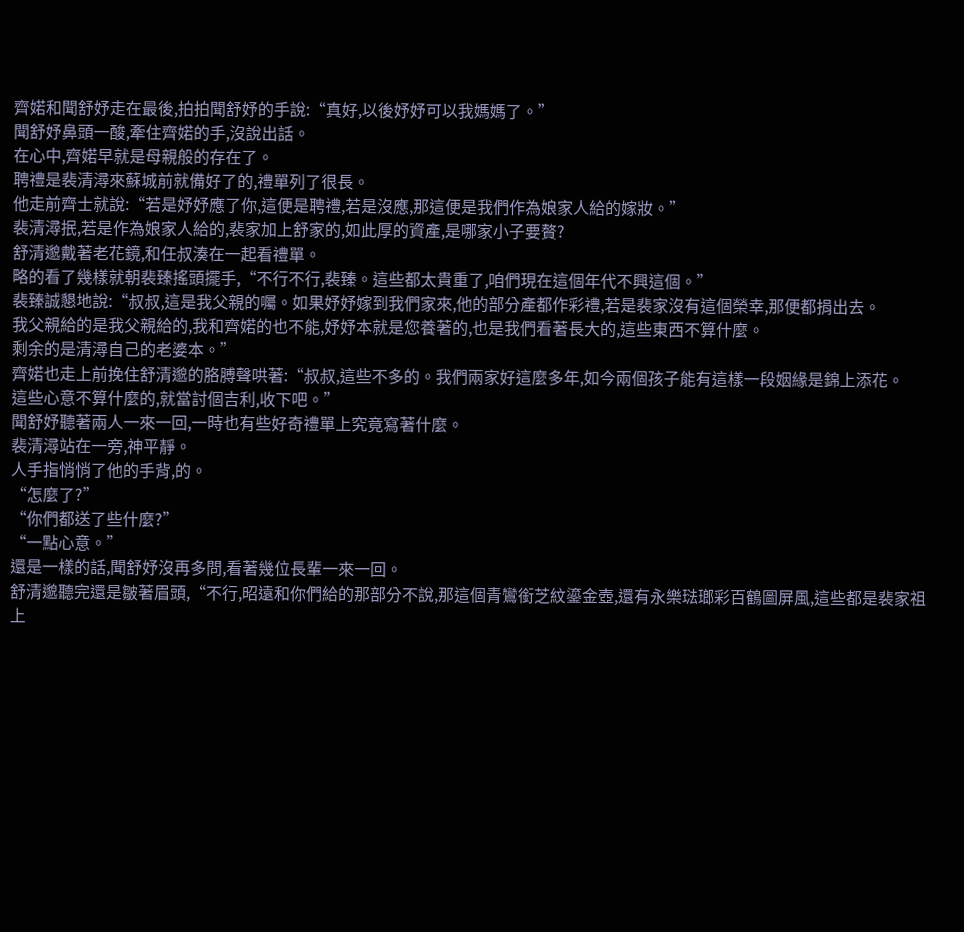齊婼和聞舒妤走在最後,拍拍聞舒妤的手說:“真好,以後妤妤可以我媽媽了。”
聞舒妤鼻頭一酸,牽住齊婼的手,沒說出話。
在心中,齊婼早就是母親般的存在了。
聘禮是裴清潯來蘇城前就備好了的,禮單列了很長。
他走前齊士就說:“若是妤妤應了你,這便是聘禮,若是沒應,那這便是我們作為娘家人給的嫁妝。”
裴清潯抿,若是作為娘家人給的,裴家加上舒家的,如此厚的資產,是哪家小子要贅?
舒清邈戴著老花鏡,和任叔湊在一起看禮單。
略的看了幾樣就朝裴臻搖頭擺手,“不行不行,裴臻。這些都太貴重了,咱們現在這個年代不興這個。”
裴臻誠懇地說:“叔叔,這是我父親的囑。如果妤妤嫁到我們家來,他的部分產都作彩禮,若是裴家沒有這個榮幸,那便都捐出去。
我父親給的是我父親給的,我和齊婼的也不能,妤妤本就是您養著的,也是我們看著長大的,這些東西不算什麼。
剩余的是清潯自己的老婆本。”
齊婼也走上前挽住舒清邈的胳膊聲哄著:“叔叔,這些不多的。我們兩家好這麼多年,如今兩個孩子能有這樣一段姻緣是錦上添花。
這些心意不算什麼的,就當討個吉利,收下吧。”
聞舒妤聽著兩人一來一回,一時也有些好奇禮單上究竟寫著什麼。
裴清潯站在一旁,神平靜。
人手指悄悄了他的手背,的。
“怎麼了?”
“你們都送了些什麼?”
“一點心意。”
還是一樣的話,聞舒妤沒再多問,看著幾位長輩一來一回。
舒清邈聽完還是皺著眉頭,“不行,昭遠和你們給的那部分不說,那這個青鸞銜芝紋鎏金壺,還有永樂琺瑯彩百鶴圖屏風,這些都是裴家祖上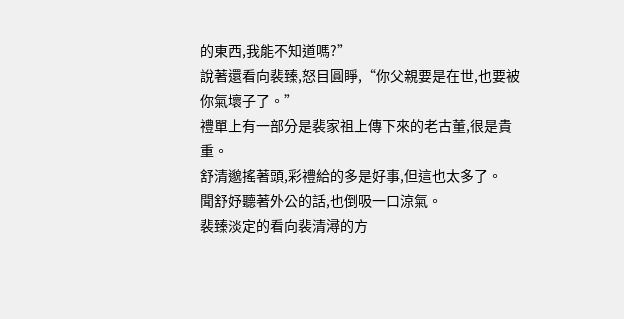的東西,我能不知道嗎?”
說著還看向裴臻,怒目圓睜,“你父親要是在世,也要被你氣壞子了。”
禮單上有一部分是裴家祖上傳下來的老古董,很是貴重。
舒清邈搖著頭,彩禮給的多是好事,但這也太多了。
聞舒妤聽著外公的話,也倒吸一口涼氣。
裴臻淡定的看向裴清潯的方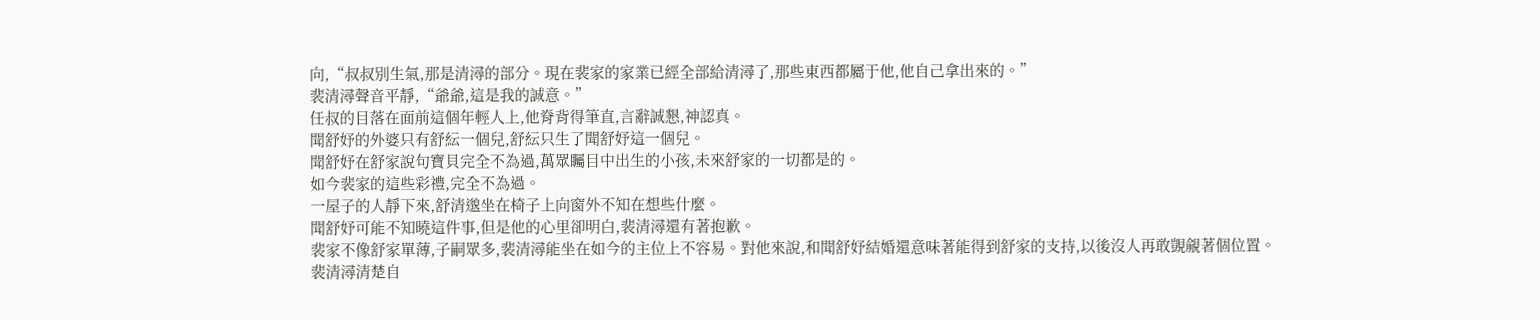向,“叔叔別生氣,那是清潯的部分。現在裴家的家業已經全部給清潯了,那些東西都屬于他,他自己拿出來的。”
裴清潯聲音平靜,“爺爺,這是我的誠意。”
任叔的目落在面前這個年輕人上,他脊背得筆直,言辭誠懇,神認真。
聞舒妤的外婆只有舒紜一個兒,舒紜只生了聞舒妤這一個兒。
聞舒妤在舒家說句寶貝完全不為過,萬眾矚目中出生的小孩,未來舒家的一切都是的。
如今裴家的這些彩禮,完全不為過。
一屋子的人靜下來,舒清邈坐在椅子上向窗外不知在想些什麼。
聞舒妤可能不知曉這件事,但是他的心里卻明白,裴清潯還有著抱歉。
裴家不像舒家單薄,子嗣眾多,裴清潯能坐在如今的主位上不容易。對他來說,和聞舒妤結婚還意味著能得到舒家的支持,以後沒人再敢覬覦著個位置。
裴清潯清楚自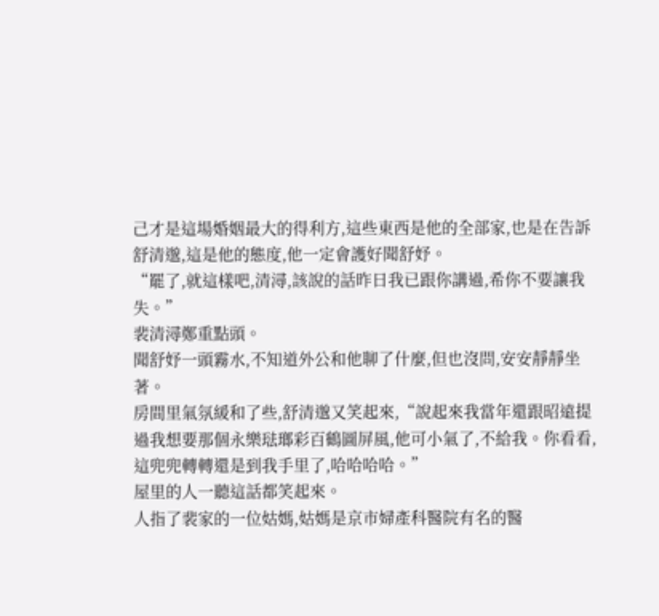己才是這場婚姻最大的得利方,這些東西是他的全部家,也是在告訴舒清邈,這是他的態度,他一定會護好聞舒妤。
“罷了,就這樣吧,清潯,該說的話昨日我已跟你講過,希你不要讓我失。”
裴清潯鄭重點頭。
聞舒妤一頭霧水,不知道外公和他聊了什麼,但也沒問,安安靜靜坐著。
房間里氣氛緩和了些,舒清邈又笑起來,“說起來我當年還跟昭遠提過我想要那個永樂琺瑯彩百鶴圖屏風,他可小氣了,不給我。你看看,這兜兜轉轉還是到我手里了,哈哈哈哈。”
屋里的人一聽這話都笑起來。
人指了裴家的一位姑媽,姑媽是京市婦產科醫院有名的醫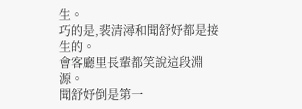生。
巧的是,裴清潯和聞舒妤都是接生的。
會客廳里長輩都笑說這段淵源。
聞舒妤倒是第一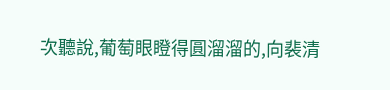次聽說,葡萄眼瞪得圓溜溜的,向裴清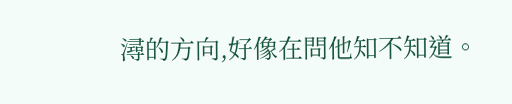潯的方向,好像在問他知不知道。